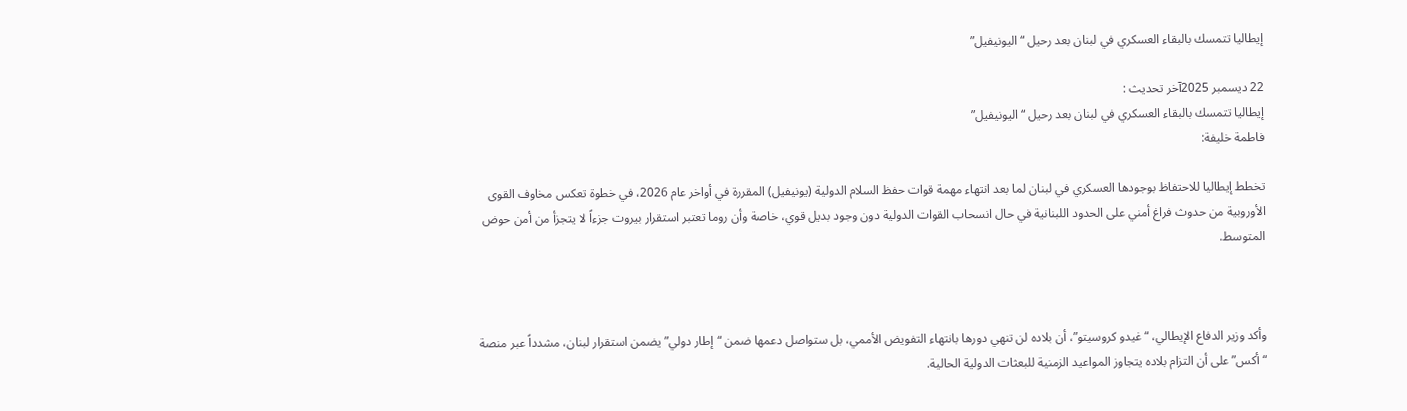إيطاليا تتمسك بالبقاء العسكري في لبنان بعد رحيل “اليونيفيل”

22 ديسمبر 2025آخر تحديث :
إيطاليا تتمسك بالبقاء العسكري في لبنان بعد رحيل “اليونيفيل”
فاطمة خليفة:

تخطط إيطاليا للاحتفاظ بوجودها العسكري في لبنان لما بعد انتهاء مهمة قوات حفظ السلام الدولية (يونيفيل) المقررة في أواخر عام 2026، في خطوة تعكس مخاوف القوى الأوروبية من حدوث فراغ أمني على الحدود اللبنانية في حال انسحاب القوات الدولية دون وجود بديل قوي، خاصة وأن روما تعتبر استقرار بيروت جزءاً لا يتجزأ من أمن حوض المتوسط.



وأكد وزير الدفاع الإيطالي، “غيدو كروسيتو”، أن بلاده لن تنهي دورها بانتهاء التفويض الأممي، بل ستواصل دعمها ضمن “إطار دولي” يضمن استقرار لبنان، مشدداً عبر منصة “أكس” على أن التزام بلاده يتجاوز المواعيد الزمنية للبعثات الدولية الحالية.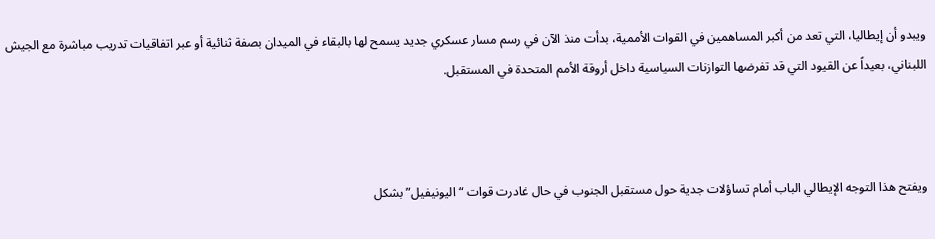ويبدو أن إيطاليا، التي تعد من أكبر المساهمين في القوات الأممية، بدأت منذ الآن في رسم مسار عسكري جديد يسمح لها بالبقاء في الميدان بصفة ثنائية أو عبر اتفاقيات تدريب مباشرة مع الجيش اللبناني، بعيداً عن القيود التي قد تفرضها التوازنات السياسية داخل أروقة الأمم المتحدة في المستقبل.



ويفتح هذا التوجه الإيطالي الباب أمام تساؤلات جدية حول مستقبل الجنوب في حال غادرت قوات “اليونيفيل” بشكل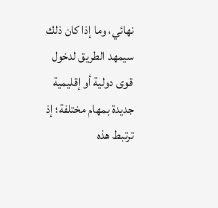نهائي، وما إذا كان ذلك سيمهد الطريق لدخول قوى دولية أو إقليمية جديدة بمهام مختلفة؛ إذ ترتبط هذه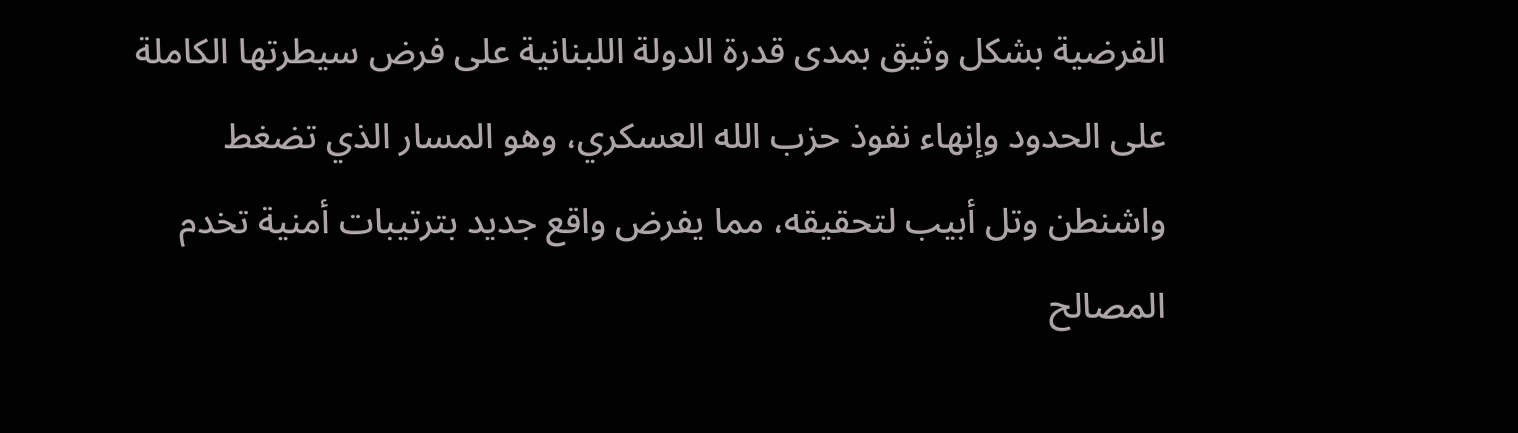الفرضية بشكل وثيق بمدى قدرة الدولة اللبنانية على فرض سيطرتها الكاملة على الحدود وإنهاء نفوذ حزب الله العسكري، وهو المسار الذي تضغط واشنطن وتل أبيب لتحقيقه، مما يفرض واقع جديد بترتيبات أمنية تخدم المصالح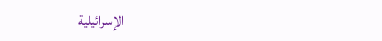الإسرائيلية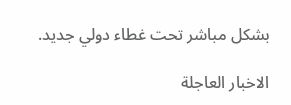بشكل مباشر تحت غطاء دولي جديد.

الاخبار العاجلة